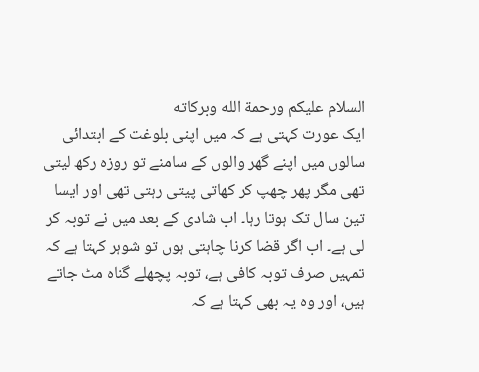السلام عليكم ورحمة الله وبركاته
ایک عورت کہتی ہے کہ میں اپنی بلوغت کے ابتدائی سالوں میں اپنے گھر والوں کے سامنے تو روزہ رکھ لیتی تھی مگر پھر چھپ کر کھاتی پیتی رہتی تھی اور ایسا تین سال تک ہوتا رہا۔ اب شادی کے بعد میں نے توبہ کر لی ہے۔ اب اگر قضا کرنا چاہتی ہوں تو شوہر کہتا ہے کہ تمہیں صرف توبہ کافی ہے، توبہ پچھلے گناہ مٹ جاتے ہیں، اور وہ یہ بھی کہتا ہے کہ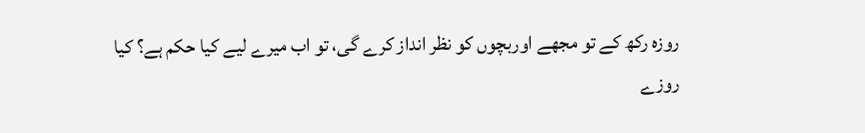روزہ رکھ کے تو مجھے اوربچوں کو نظر انداز کرے گی، تو اب میرے لیے کیا حکم ہے؟ کیا روزے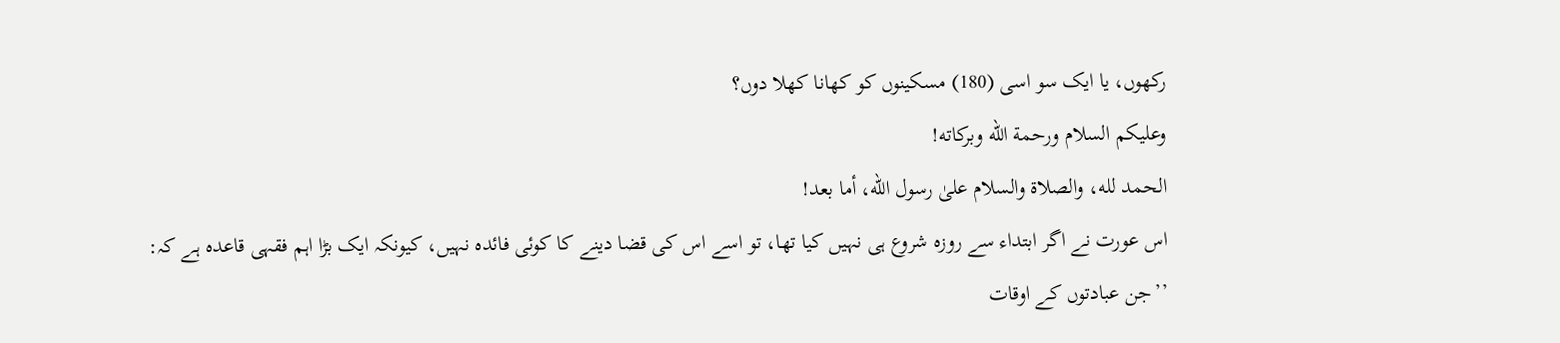رکھوں، یا ایک سو اسی (180) مسکینوں کو کھانا کھلا دوں؟
وعلیکم السلام ورحمة الله وبرکاته!
الحمد لله، والصلاة والسلام علىٰ رسول الله، أما بعد!
اس عورت نے اگر ابتداء سے روزہ شروع ہی نہیں کیا تھا، تو اسے اس کی قضا دینے کا کوئی فائدہ نہیں، کیونکہ ایک بڑا اہم فقہی قاعدہ ہے کہ:
’’جن عبادتوں کے اوقات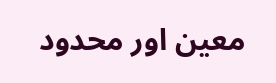معین اور محدود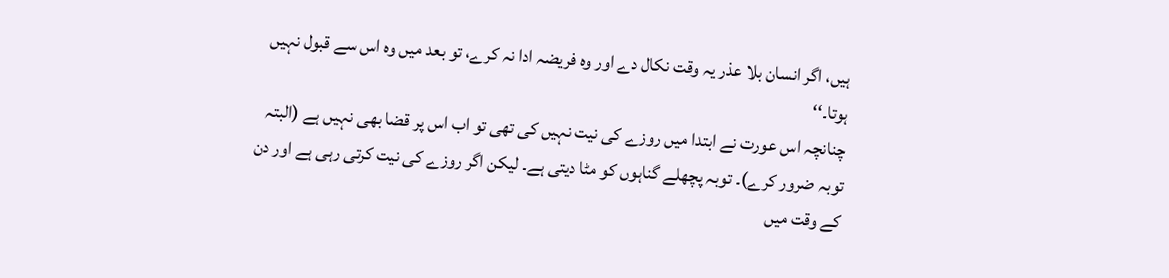ہیں، اگر انسان بلا عذر یہ وقت نکال دے اور وہ فریضہ ادا نہ کرے، تو بعد میں وہ اس سے قبول نہیں ہوتا۔‘‘
چنانچہ اس عورت نے ابتدا میں روزے کی نیت نہیں کی تھی تو اب اس پر قضا بھی نہیں ہے (البتہ توبہ ضرور کرے)۔ توبہ پچھلے گناہوں کو مٹا دیتی ہے۔ لیکن اگر روزے کی نیت کرتی رہی ہے اور دن کے وقت میں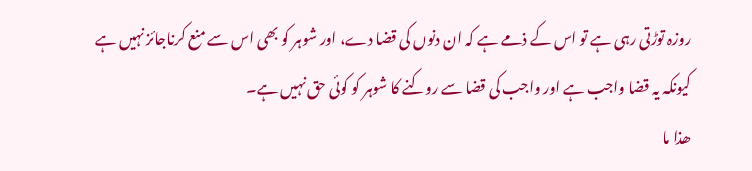روزہ توڑتی رہی ہے تو اس کے ذمے ہے کہ ان دنوں کی قضا دے، اور شوہر کو بھی اس سے منع کرناجائز نہیں ہے کیونکہ یہ قضا واجب ہے اور واجب کی قضا سے روکنے کا شوہر کو کوئی حق نہیں ہے۔
ھذا ما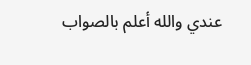عندي والله أعلم بالصواب